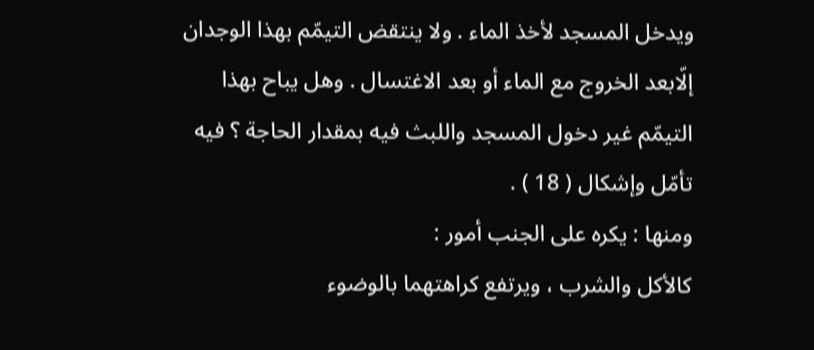ويدخل المسجد لأخذ الماء . ولا ينتقض التيمّم بهذا الوجدان إلّابعد الخروج مع الماء أو بعد الاغتسال . وهل يباح بهذا التيمّم غير دخول المسجد واللبث فيه بمقدار الحاجة ؟ فيه تأمّل وإشكال ( 18 ) .
ومنها : يكره على الجنب أمور :
كالأكل والشرب ، ويرتفع كراهتهما بالوضوء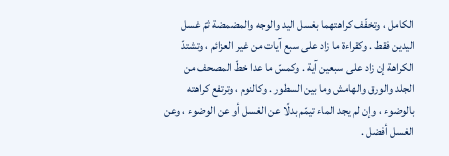الكامل ، وتخفّف كراهتهما بغسل اليد والوجه والمضمضة ثمّ غسل اليدين فقط . وكقراءة ما زاد على سبع آيات من غير العزائم ، وتشتدّ الكراهة إن زاد على سبعين آية . وكمسّ ما عدا خطّ المصحف من الجلد والورق والهامش وما بين السطور . وكالنوم ، وترتفع كراهته بالوضوء ، وإن لم يجد الماء تيمّم بدلًا عن الغسل أو عن الوضوء ، وعن الغسل أفضل .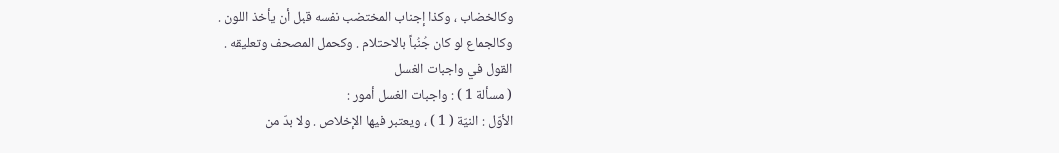وكالخضاب ، وكذا إجناب المختضب نفسه قبل أن يأخذ اللون .
وكالجماع لو كان جُنُباً بالاحتلام . وكحمل المصحف وتعليقه .
القول في واجبات الغسل
( مسألة 1 ) : واجبات الغسل أمور :
الأوّل : النيّة ( 1 ) ، ويعتبر فيها الإخلاص . ولا بدّ من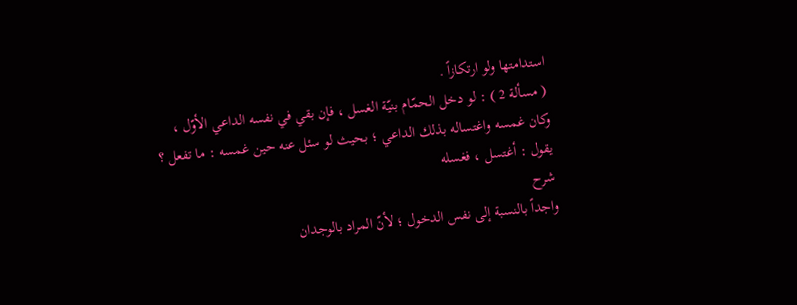استدامتها ولو ارتكازاً .
( مسألة 2 ) : لو دخل الحمّام بنيّة الغسل ، فإن بقي في نفسه الداعي الأوّل ، وكان غمسه واغتساله بذلك الداعي ؛ بحيث لو سئل عنه حين غمسه : ما تفعل ؟ يقول : أغتسل ، فغسله
شرح
واجداً بالنسبة إلى نفس الدخول ؛ لأنّ المراد بالوجدان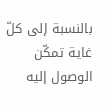بالنسبة إلى كلّ غاية تمكّن الوصول إليه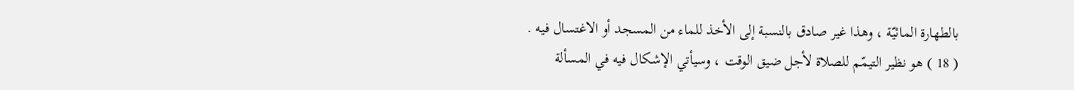بالطهارة المائيّة ، وهذا غير صادق بالنسبة إلى الأخذ للماء من المسجد أو الاغتسال فيه .
( 18 ) هو نظير التيمّم للصلاة لأجل ضيق الوقت ، وسيأتي الإشكال فيه في المسألة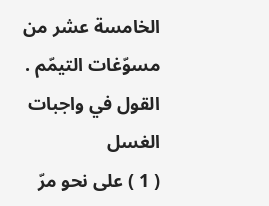الخامسة عشر من مسوّغات التيمّم .
القول في واجبات الغسل
( 1 ) على نحو مرّ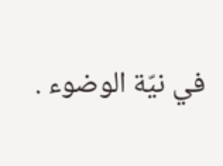في نيّة الوضوء .